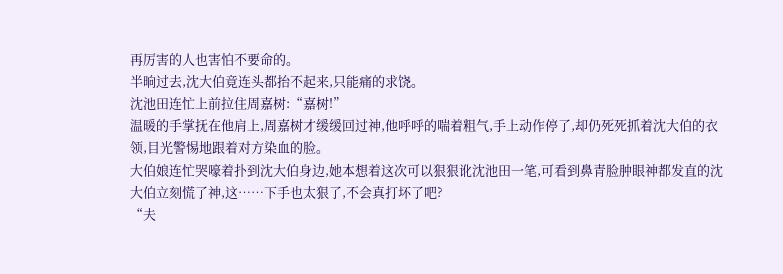再厉害的人也害怕不要命的。
半晌过去,沈大伯竟连头都抬不起来,只能痛的求饶。
沈池田连忙上前拉住周嘉树:“嘉树!”
温暖的手掌抚在他肩上,周嘉树才缓缓回过神,他呼呼的喘着粗气,手上动作停了,却仍死死抓着沈大伯的衣领,目光警惕地跟着对方染血的脸。
大伯娘连忙哭嚎着扑到沈大伯身边,她本想着这次可以狠狠讹沈池田一笔,可看到鼻青脸肿眼神都发直的沈大伯立刻慌了神,这……下手也太狠了,不会真打坏了吧?
“夫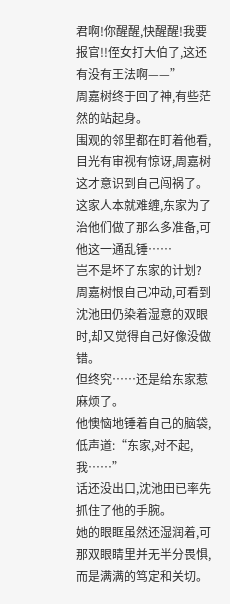君啊!你醒醒,快醒醒!我要报官!!侄女打大伯了,这还有没有王法啊——”
周嘉树终于回了神,有些茫然的站起身。
围观的邻里都在盯着他看,目光有审视有惊讶,周嘉树这才意识到自己闯祸了。
这家人本就难缠,东家为了治他们做了那么多准备,可他这一通乱锤……
岂不是坏了东家的计划?
周嘉树恨自己冲动,可看到沈池田仍染着湿意的双眼时,却又觉得自己好像没做错。
但终究……还是给东家惹麻烦了。
他懊恼地锤着自己的脑袋,低声道:“东家,对不起,我……”
话还没出口,沈池田已率先抓住了他的手腕。
她的眼眶虽然还湿润着,可那双眼睛里并无半分畏惧,而是满满的笃定和关切。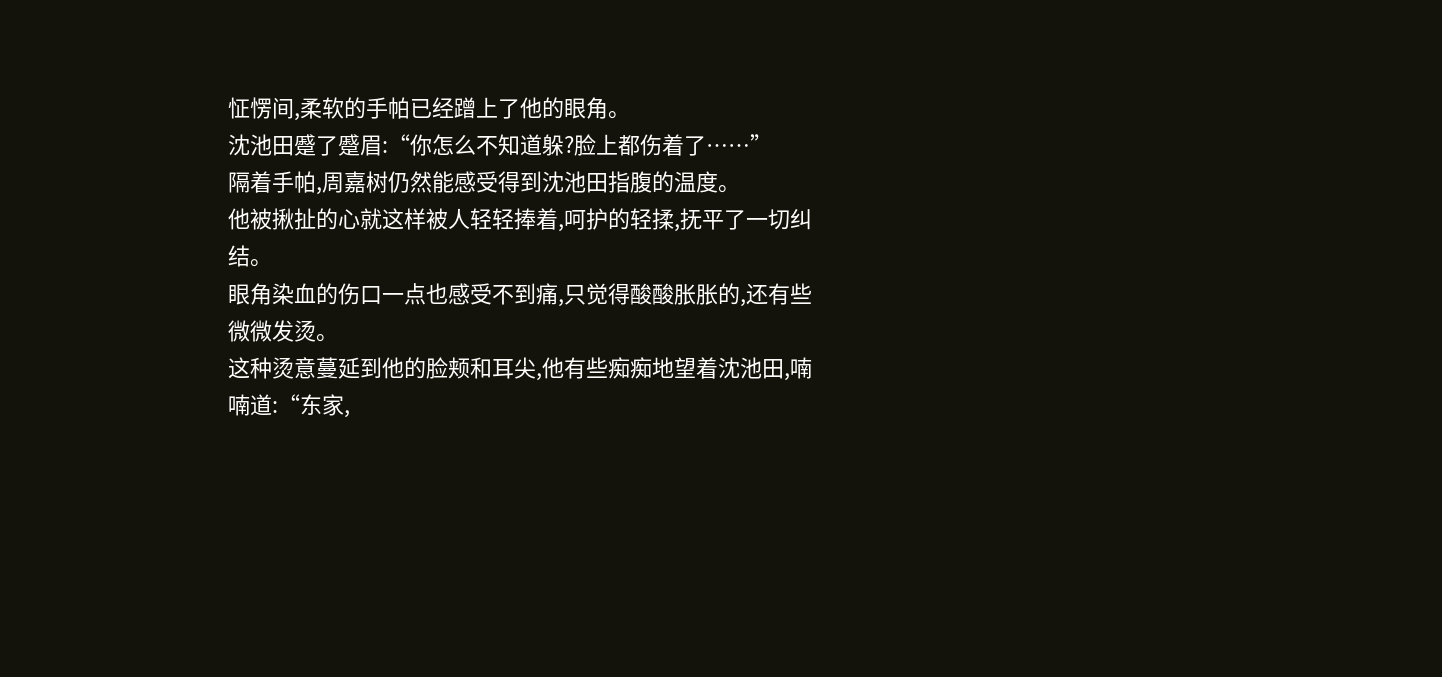怔愣间,柔软的手帕已经蹭上了他的眼角。
沈池田蹙了蹙眉:“你怎么不知道躲?脸上都伤着了……”
隔着手帕,周嘉树仍然能感受得到沈池田指腹的温度。
他被揪扯的心就这样被人轻轻捧着,呵护的轻揉,抚平了一切纠结。
眼角染血的伤口一点也感受不到痛,只觉得酸酸胀胀的,还有些微微发烫。
这种烫意蔓延到他的脸颊和耳尖,他有些痴痴地望着沈池田,喃喃道:“东家,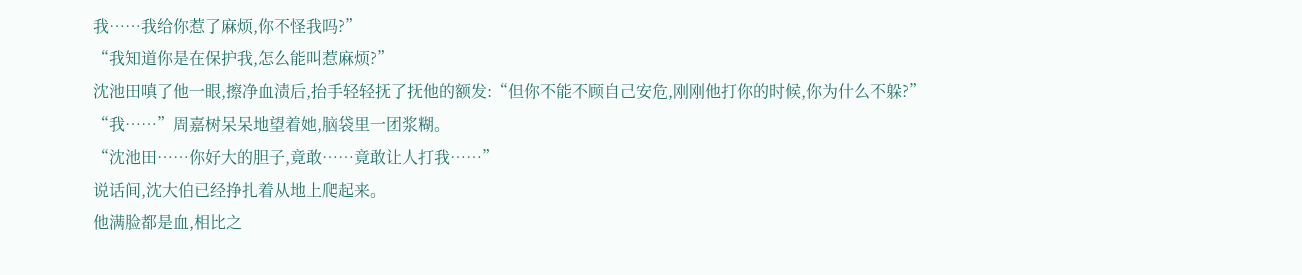我……我给你惹了麻烦,你不怪我吗?”
“我知道你是在保护我,怎么能叫惹麻烦?”
沈池田嗔了他一眼,擦净血渍后,抬手轻轻抚了抚他的额发:“但你不能不顾自己安危,刚刚他打你的时候,你为什么不躲?”
“我……”周嘉树呆呆地望着她,脑袋里一团浆糊。
“沈池田……你好大的胆子,竟敢……竟敢让人打我……”
说话间,沈大伯已经挣扎着从地上爬起来。
他满脸都是血,相比之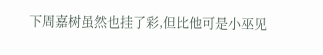下周嘉树虽然也挂了彩,但比他可是小巫见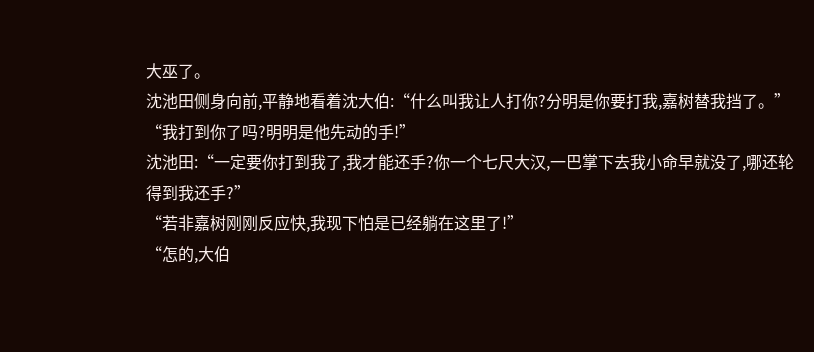大巫了。
沈池田侧身向前,平静地看着沈大伯:“什么叫我让人打你?分明是你要打我,嘉树替我挡了。”
“我打到你了吗?明明是他先动的手!”
沈池田:“一定要你打到我了,我才能还手?你一个七尺大汉,一巴掌下去我小命早就没了,哪还轮得到我还手?”
“若非嘉树刚刚反应快,我现下怕是已经躺在这里了!”
“怎的,大伯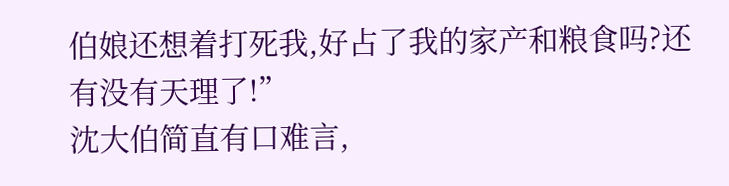伯娘还想着打死我,好占了我的家产和粮食吗?还有没有天理了!”
沈大伯简直有口难言,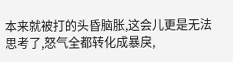本来就被打的头昏脑胀,这会儿更是无法思考了,怒气全都转化成暴戾,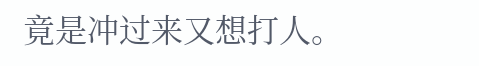竟是冲过来又想打人。